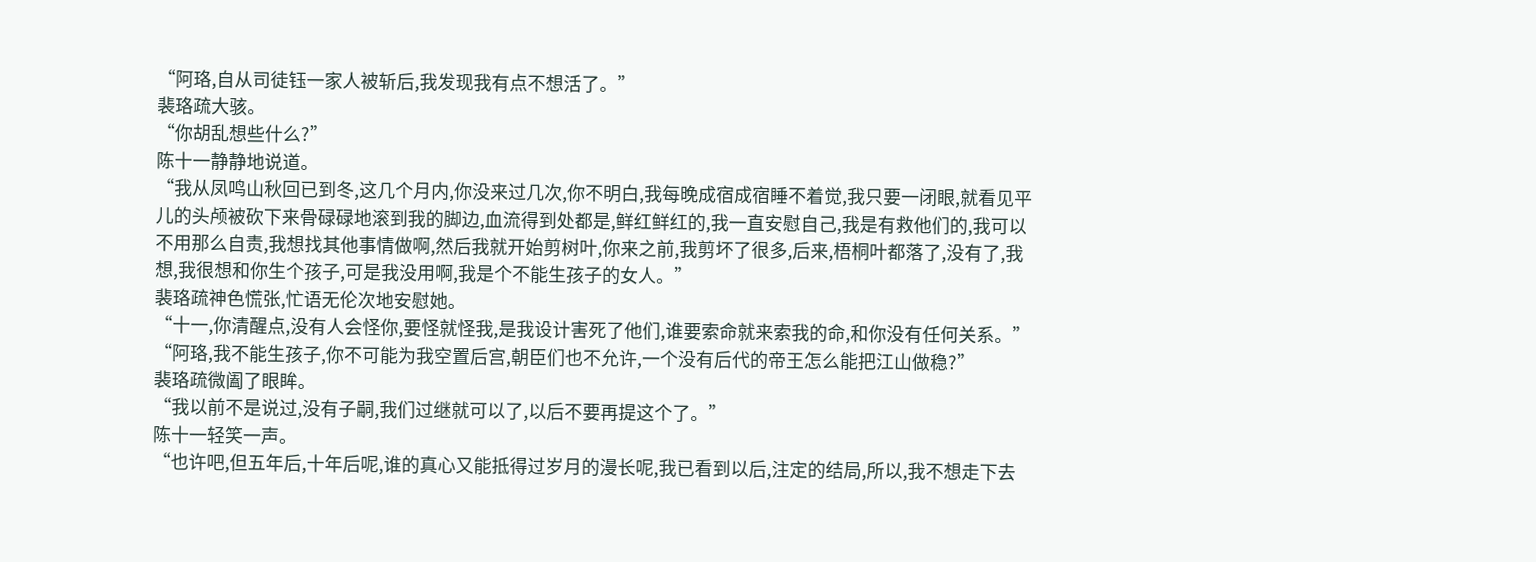“阿珞,自从司徒钰一家人被斩后,我发现我有点不想活了。”
裴珞疏大骇。
“你胡乱想些什么?”
陈十一静静地说道。
“我从凤鸣山秋回已到冬,这几个月内,你没来过几次,你不明白,我每晚成宿成宿睡不着觉,我只要一闭眼,就看见平儿的头颅被砍下来骨碌碌地滚到我的脚边,血流得到处都是,鲜红鲜红的,我一直安慰自己,我是有救他们的,我可以不用那么自责,我想找其他事情做啊,然后我就开始剪树叶,你来之前,我剪坏了很多,后来,梧桐叶都落了,没有了,我想,我很想和你生个孩子,可是我没用啊,我是个不能生孩子的女人。”
裴珞疏神色慌张,忙语无伦次地安慰她。
“十一,你清醒点,没有人会怪你,要怪就怪我,是我设计害死了他们,谁要索命就来索我的命,和你没有任何关系。”
“阿珞,我不能生孩子,你不可能为我空置后宫,朝臣们也不允许,一个没有后代的帝王怎么能把江山做稳?”
裴珞疏微阖了眼眸。
“我以前不是说过,没有子嗣,我们过继就可以了,以后不要再提这个了。”
陈十一轻笑一声。
“也许吧,但五年后,十年后呢,谁的真心又能抵得过岁月的漫长呢,我已看到以后,注定的结局,所以,我不想走下去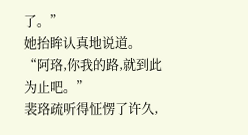了。”
她抬眸认真地说道。
“阿珞,你我的路,就到此为止吧。”
裴珞疏听得怔愣了许久,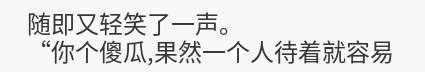随即又轻笑了一声。
“你个傻瓜,果然一个人待着就容易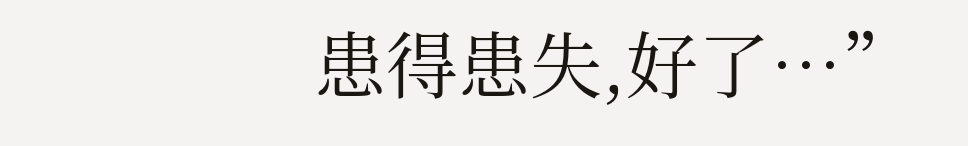患得患失,好了…”